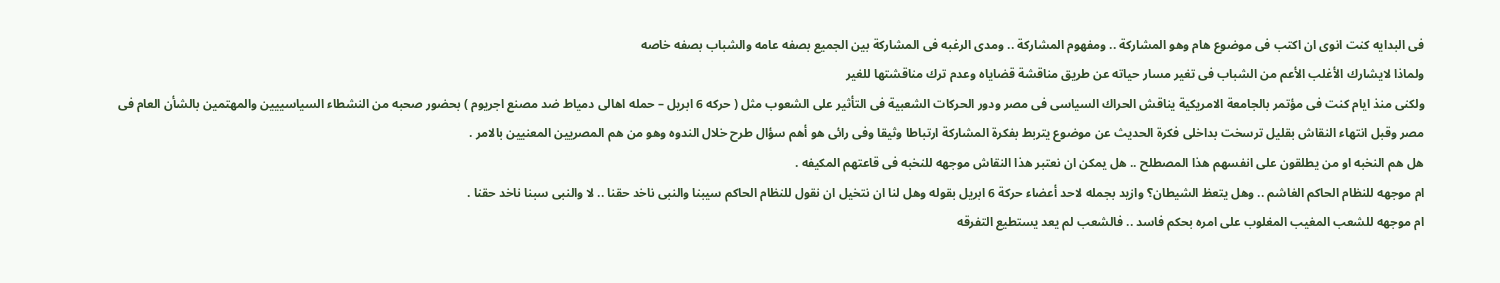فى البدايه كنت انوى ان اكتب فى موضوع هام وهو المشاركة .. ومفهوم المشاركة .. ومدى الرغبه فى المشاركة بين الجميع بصفه عامه والشباب بصفه خاصه
ولماذا لايشارك الأغلب الأعم من الشباب فى تغير مسار حياته عن طريق مناقشة قضاياه وعدم ترك مناقشتها للغير
ولكنى منذ ايام كنت فى مؤتمر بالجامعة الامريكية يناقش الحراك السياسى فى مصر ودور الحركات الشعبية فى التأثير على الشعوب مثل ( حركه 6 ابريل – حمله اهالى دمياط ضد مصنع اجريوم ) بحضور صحبه من النشطاء السياسييين والمهتمين بالشأن العام فى مصر وقبل انتهاء النقاش بقليل ترسخت بداخلى فكرة الحديث عن موضوع يتربط بفكرة المشاركة ارتباطا وثيقا وفى رائى هو أهم سؤال طرح خلال الندوه وهو من هم المصريين المعنيين بالامر .
هل هم النخبه او من يطلقون على انفسهم هذا المصطلح .. هل يمكن ان نعتبر هذا النقاش موجهه للنخبه فى قاعتهم المكيفه .
ام موجهه للنظام الحاكم الغاشم .. وهل يتعظ الشيطان؟ وازيد بجمله لاحد أعضاء حركة 6 ابريل بقوله وهل لنا ان نتخيل ان نقول للنظام الحاكم سيبنا والنبى ناخد حقنا .. لا والنبى سبنا ناخد حقنا .
ام موجهه للشعب المغيب المغلوب على امره بحكم فاسد .. فالشعب لم يعد يستطيع التفرقه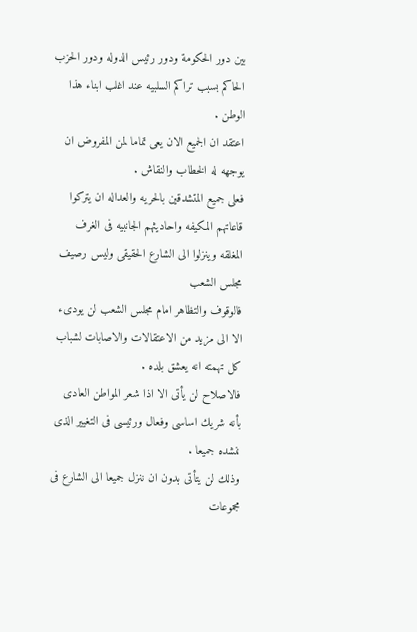بين دور الحكومة ودور رئيس الدوله ودور الحزب الحاكم بسبب تراكم السلبيه عند اغلب ابناء هذا الوطن .
اعتقد ان الجميع الان يعى تماما لمن المفروض ان يوجهه له الخطاب والنقاش .
فعلى جميع المتشدقين بالحريه والعداله ان يتركوا قاعاتهم المكيفه واحاديثهم الجانبيه فى الغرف المغلقه وينزلوا الى الشارع الحقيقى وليس رصيف مجلس الشعب
فالوقوف والتظاهر امام مجلس الشعب لن يودىء الا الى مزيد من الاعتقالات والاصابات لشباب كل تهمته انه يعشق بلده .
فالاصلاح لن يأتى الا اذا شعر المواطن العادى بأنه شريك اساسى وفعال ورئيسى فى التغيير الذى ننشده جميعا .
وذلك لن يتأتى بدون ان ننزل جميعا الى الشارع فى مجموعات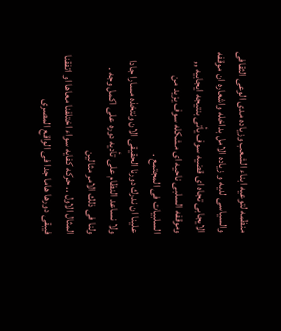منظمه لتوعيه ابناء الشعب وزياده مدى الوعى الثقافى والسياسى لديه و زياده الامل بداخله واشعاره ان موقفه الايجابى تجاه اى قضيه سوف يأتى بنتيجه ايجابيه ,, وموقفه السلبى ناحيه اى مشكله سوف يزيد من السلبيات فى المجتمع .
علينا ان ندرك دورنا الحقيقى الان ونتخذه مسارا جادا ولا نساعد النظام على تأديه دوره على اكمل وجه .
ولنا فى ذلك الامر مثالين
المثال الاول .. حركه كفايه سواء اختلفنا معاها او اتفقنا فيبقى دورها هاما جدا فى الواقع المصرى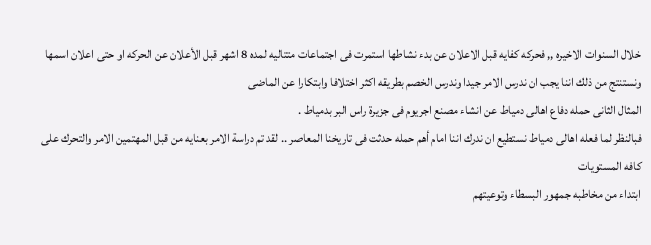خلال السنوات الاخيره ,, فحركه كفايه قبل الاعلان عن بدء نشاطها استمرت فى اجتماعات متتاليه لمده 8 اشهر قبل الأعلان عن الحركه او حتى اعلان اسمها
ونستنتج من ذلك اننا يجب ان ندرس الامر جيدا وندرس الخصم بطريقه اكثر اختلافا وابتكارا عن الماضى
المثال الثانى حمله دفاع اهالى دمياط عن انشاء مصنع اجريوم فى جزيرة راس البر بدمياط .
فبالنظر لما فعله اهالى دمياط نستطيع ان ندرك اننا امام أهم حمله حدثت فى تاريخنا المعاصر .. لقد تم دراسة الامر بعنايه من قبل المهتمين الامر والتحرك على كافه المستويات
ابتداء من مخاطبه جمهور البسطاء وتوعيتهم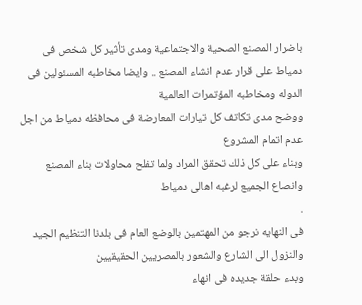باضرار المصنع الصحية والاجتماعية ومدى تأثير كل شخص فى دمياط على قرار عدم انشاء المصنع .. وايضا مخاطبه المسئولين فى الدوله ومخاطبه المؤتمرات العالمية
ووضح مدى تكاتف كل تيارات المعارضة فى محافظه دمياط من اجل عدم اتمام المشروع
وبناء على كل ذلك تحقق المراد ولما تفلح محاولات بناء المصنع وانصاع الجميع لرغبه اهالى دمياط
.
فى النهايه نرجو من المهتمين بالوضع العام فى بلدنا التنظيم الجيد والنزول الى الشارع والشعور بالمصريين الحقيقيين
وبدء حلقة جديده فى انهاء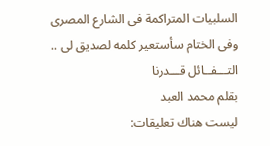السلبيات المتراكمة فى الشارع المصرى
وفى الختام سأستعير كلمه لصديق لى .. التـــفــائل قـــدرنا
بقلم محمد العبد
ليست هناك تعليقات: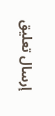إرسال تعليق